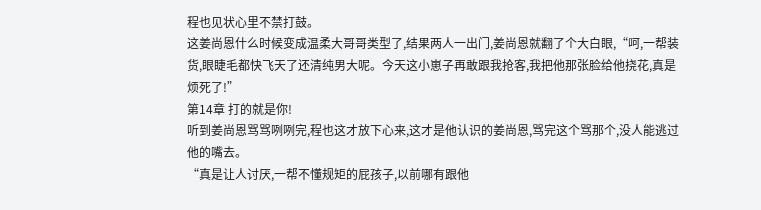程也见状心里不禁打鼓。
这姜尚恩什么时候变成温柔大哥哥类型了,结果两人一出门,姜尚恩就翻了个大白眼,“呵,一帮装货,眼睫毛都快飞天了还清纯男大呢。今天这小崽子再敢跟我抢客,我把他那张脸给他挠花,真是烦死了!”
第14章 打的就是你!
听到姜尚恩骂骂咧咧完,程也这才放下心来,这才是他认识的姜尚恩,骂完这个骂那个,没人能逃过他的嘴去。
“真是让人讨厌,一帮不懂规矩的屁孩子,以前哪有跟他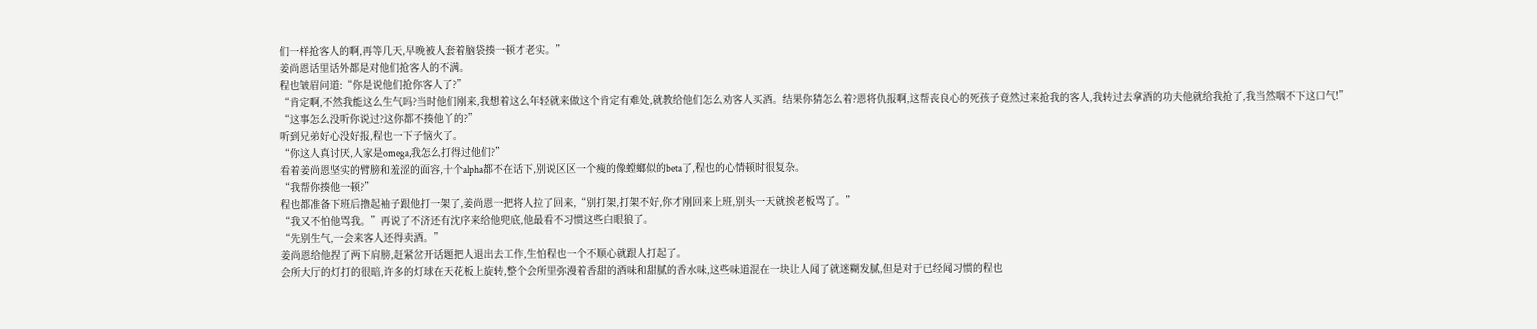们一样抢客人的啊,再等几天,早晚被人套着脑袋揍一顿才老实。”
姜尚恩话里话外都是对他们抢客人的不满。
程也皱眉问道:“你是说他们抢你客人了?”
“肯定啊,不然我能这么生气吗?当时他们刚来,我想着这么年轻就来做这个肯定有难处,就教给他们怎么劝客人买酒。结果你猜怎么着?恩将仇报啊,这帮丧良心的死孩子竟然过来抢我的客人,我转过去拿酒的功夫他就给我抢了,我当然咽不下这口气!”
“这事怎么没听你说过?这你都不揍他丫的?”
听到兄弟好心没好报,程也一下子恼火了。
“你这人真讨厌,人家是omega,我怎么打得过他们?”
看着姜尚恩坚实的臂膀和羞涩的面容,十个alpha都不在话下,别说区区一个瘦的像螳螂似的beta了,程也的心情顿时很复杂。
“我帮你揍他一顿?”
程也都准备下班后撸起袖子跟他打一架了,姜尚恩一把将人拉了回来,“别打架,打架不好,你才刚回来上班,别头一天就挨老板骂了。”
“我又不怕他骂我。”再说了不济还有沈序来给他兜底,他最看不习惯这些白眼狼了。
“先别生气,一会来客人还得卖酒。”
姜尚恩给他捏了两下肩膀,赶紧岔开话题把人退出去工作,生怕程也一个不顺心就跟人打起了。
会所大厅的灯打的很暗,许多的灯球在天花板上旋转,整个会所里弥漫着香甜的酒味和甜腻的香水味,这些味道混在一块让人闻了就迷糊发腻,但是对于已经闻习惯的程也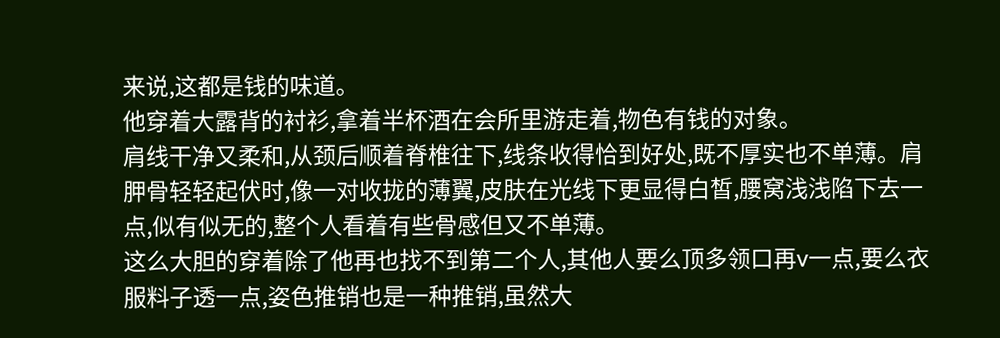来说,这都是钱的味道。
他穿着大露背的衬衫,拿着半杯酒在会所里游走着,物色有钱的对象。
肩线干净又柔和,从颈后顺着脊椎往下,线条收得恰到好处,既不厚实也不单薄。肩胛骨轻轻起伏时,像一对收拢的薄翼,皮肤在光线下更显得白皙,腰窝浅浅陷下去一点,似有似无的,整个人看着有些骨感但又不单薄。
这么大胆的穿着除了他再也找不到第二个人,其他人要么顶多领口再v一点,要么衣服料子透一点,姿色推销也是一种推销,虽然大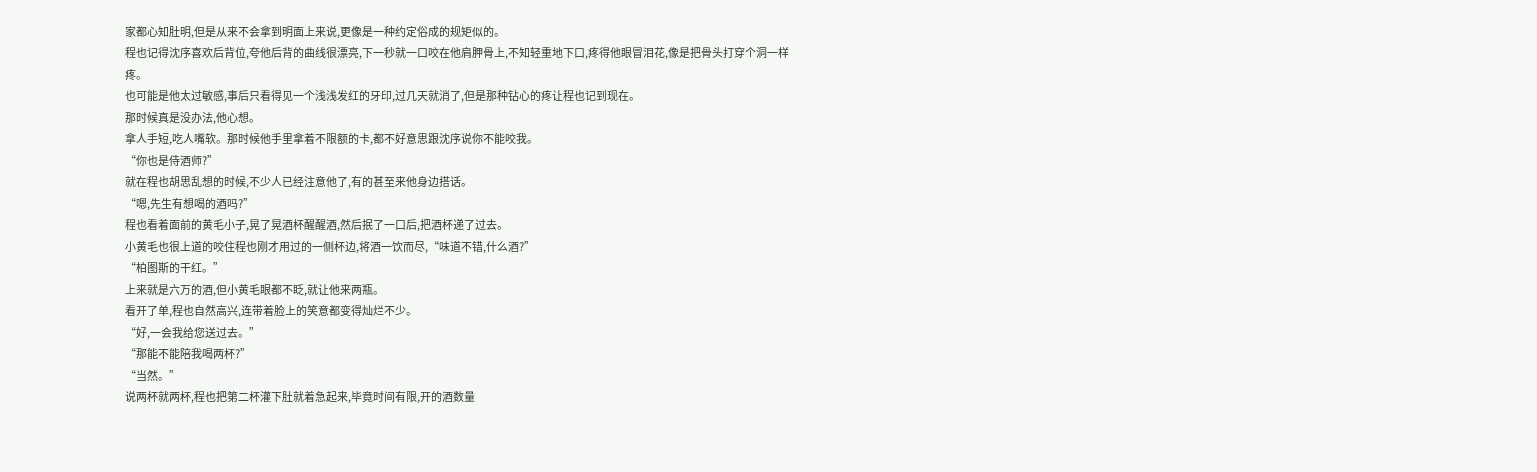家都心知肚明,但是从来不会拿到明面上来说,更像是一种约定俗成的规矩似的。
程也记得沈序喜欢后背位,夸他后背的曲线很漂亮,下一秒就一口咬在他肩胛骨上,不知轻重地下口,疼得他眼冒泪花,像是把骨头打穿个洞一样疼。
也可能是他太过敏感,事后只看得见一个浅浅发红的牙印,过几天就消了,但是那种钻心的疼让程也记到现在。
那时候真是没办法,他心想。
拿人手短,吃人嘴软。那时候他手里拿着不限额的卡,都不好意思跟沈序说你不能咬我。
“你也是侍酒师?”
就在程也胡思乱想的时候,不少人已经注意他了,有的甚至来他身边搭话。
“嗯,先生有想喝的酒吗?”
程也看着面前的黄毛小子,晃了晃酒杯醒醒酒,然后抿了一口后,把酒杯递了过去。
小黄毛也很上道的咬住程也刚才用过的一侧杯边,将酒一饮而尽,“味道不错,什么酒?”
“柏图斯的干红。”
上来就是六万的酒,但小黄毛眼都不眨,就让他来两瓶。
看开了单,程也自然高兴,连带着脸上的笑意都变得灿烂不少。
“好,一会我给您送过去。”
“那能不能陪我喝两杯?”
“当然。”
说两杯就两杯,程也把第二杯灌下肚就着急起来,毕竟时间有限,开的酒数量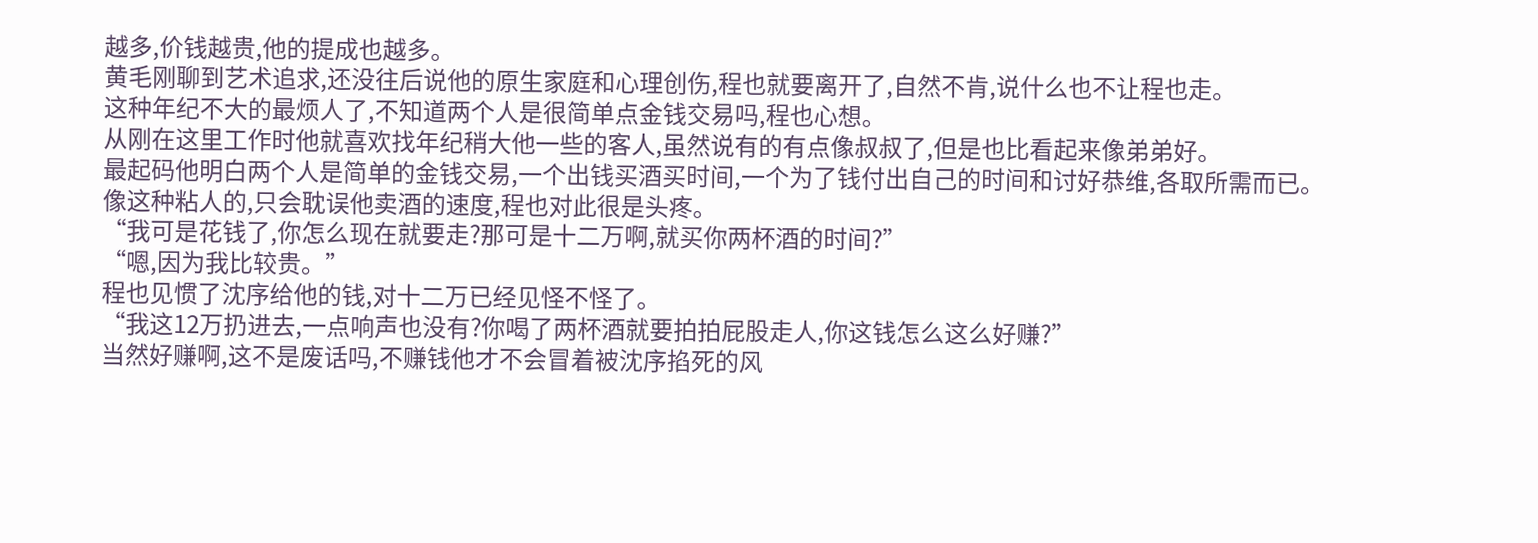越多,价钱越贵,他的提成也越多。
黄毛刚聊到艺术追求,还没往后说他的原生家庭和心理创伤,程也就要离开了,自然不肯,说什么也不让程也走。
这种年纪不大的最烦人了,不知道两个人是很简单点金钱交易吗,程也心想。
从刚在这里工作时他就喜欢找年纪稍大他一些的客人,虽然说有的有点像叔叔了,但是也比看起来像弟弟好。
最起码他明白两个人是简单的金钱交易,一个出钱买酒买时间,一个为了钱付出自己的时间和讨好恭维,各取所需而已。
像这种粘人的,只会耽误他卖酒的速度,程也对此很是头疼。
“我可是花钱了,你怎么现在就要走?那可是十二万啊,就买你两杯酒的时间?”
“嗯,因为我比较贵。”
程也见惯了沈序给他的钱,对十二万已经见怪不怪了。
“我这12万扔进去,一点响声也没有?你喝了两杯酒就要拍拍屁股走人,你这钱怎么这么好赚?”
当然好赚啊,这不是废话吗,不赚钱他才不会冒着被沈序掐死的风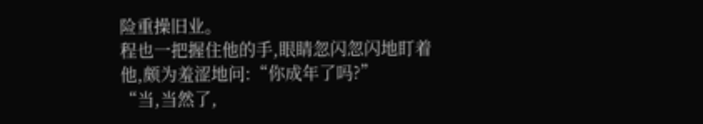险重操旧业。
程也一把握住他的手,眼睛忽闪忽闪地盯着他,颇为羞涩地问:“你成年了吗?”
“当,当然了,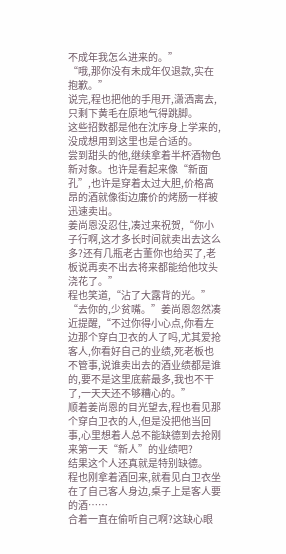不成年我怎么进来的。”
“哦,那你没有未成年仅退款,实在抱歉。”
说完,程也把他的手甩开,潇洒离去,只剩下黄毛在原地气得跳脚。
这些招数都是他在沈序身上学来的,没成想用到这里也是合适的。
尝到甜头的他,继续拿着半杯酒物色新对象。也许是看起来像“新面孔”,也许是穿着太过大胆,价格高昂的酒就像街边廉价的烤肠一样被迅速卖出。
姜尚恩没忍住,凑过来祝贺,“你小子行啊,这才多长时间就卖出去这么多?还有几瓶老古董你也给买了,老板说再卖不出去将来都能给他坟头浇花了。”
程也笑道,“沾了大露背的光。”
“去你的,少贫嘴。”姜尚恩忽然凑近提醒,“不过你得小心点,你看左边那个穿白卫衣的人了吗,尤其爱抢客人,你看好自己的业绩,死老板也不管事,说谁卖出去的酒业绩都是谁的,要不是这里底薪最多,我也不干了,一天天还不够糟心的。”
顺着姜尚恩的目光望去,程也看见那个穿白卫衣的人,但是没把他当回事,心里想着人总不能缺德到去抢刚来第一天“新人”的业绩吧?
结果这个人还真就是特别缺德。
程也刚拿着酒回来,就看见白卫衣坐在了自己客人身边,桌子上是客人要的酒……
合着一直在偷听自己啊?这缺心眼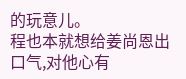的玩意儿。
程也本就想给姜尚恩出口气,对他心有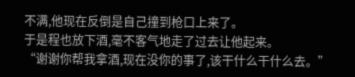不满,他现在反倒是自己撞到枪口上来了。
于是程也放下酒,毫不客气地走了过去让他起来。
“谢谢你帮我拿酒,现在没你的事了,该干什么干什么去。”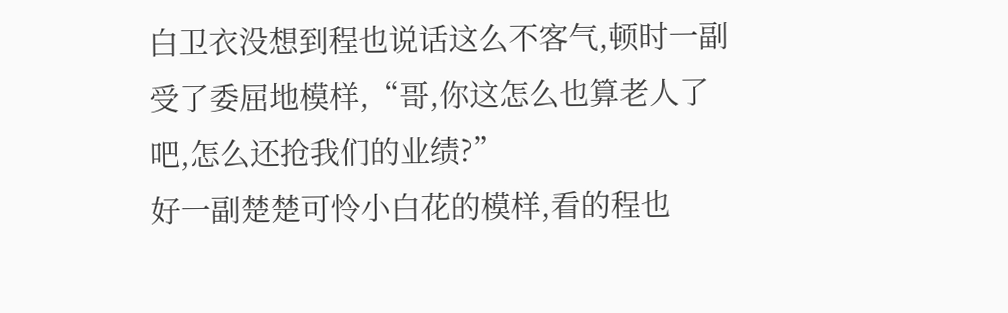白卫衣没想到程也说话这么不客气,顿时一副受了委屈地模样,“哥,你这怎么也算老人了吧,怎么还抢我们的业绩?”
好一副楚楚可怜小白花的模样,看的程也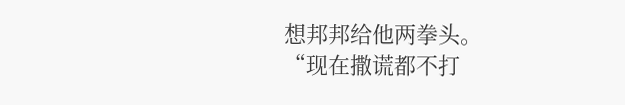想邦邦给他两拳头。
“现在撒谎都不打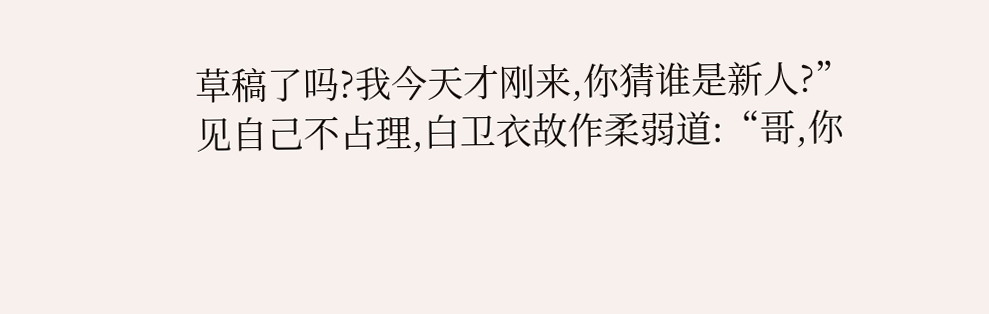草稿了吗?我今天才刚来,你猜谁是新人?”
见自己不占理,白卫衣故作柔弱道:“哥,你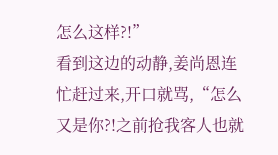怎么这样?!”
看到这边的动静,姜尚恩连忙赶过来,开口就骂,“怎么又是你?!之前抢我客人也就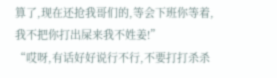算了,现在还抢我哥们的,等会下班你等着,我不把你打出屎来我不姓姜!”
“哎呀,有话好好说行不行,不要打打杀杀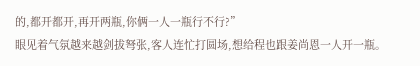的,都开都开,再开两瓶,你俩一人一瓶行不行?”
眼见着气氛越来越剑拔弩张,客人连忙打圆场,想给程也跟姜尚恩一人开一瓶。